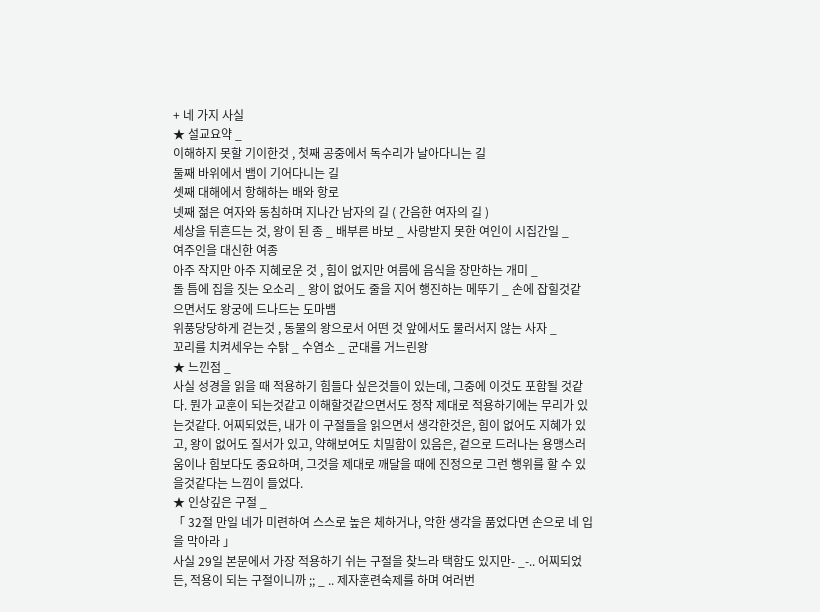+ 네 가지 사실
★ 설교요약 _
이해하지 못할 기이한것 , 첫째 공중에서 독수리가 날아다니는 길
둘째 바위에서 뱀이 기어다니는 길
셋째 대해에서 항해하는 배와 항로
넷째 젊은 여자와 동침하며 지나간 남자의 길 ( 간음한 여자의 길 )
세상을 뒤흔드는 것, 왕이 된 종 _ 배부른 바보 _ 사랑받지 못한 여인이 시집간일 _
여주인을 대신한 여종
아주 작지만 아주 지혜로운 것 , 힘이 없지만 여름에 음식을 장만하는 개미 _
돌 틈에 집을 짓는 오소리 _ 왕이 없어도 줄을 지어 행진하는 메뚜기 _ 손에 잡힐것같
으면서도 왕궁에 드나드는 도마뱀
위풍당당하게 걷는것 , 동물의 왕으로서 어떤 것 앞에서도 물러서지 않는 사자 _
꼬리를 치켜세우는 수탉 _ 수염소 _ 군대를 거느린왕
★ 느낀점 _
사실 성경을 읽을 때 적용하기 힘들다 싶은것들이 있는데, 그중에 이것도 포함될 것같
다. 뭔가 교훈이 되는것같고 이해할것같으면서도 정작 제대로 적용하기에는 무리가 있
는것같다. 어찌되었든, 내가 이 구절들을 읽으면서 생각한것은, 힘이 없어도 지혜가 있
고, 왕이 없어도 질서가 있고, 약해보여도 치밀함이 있음은, 겉으로 드러나는 용맹스러
움이나 힘보다도 중요하며, 그것을 제대로 깨달을 때에 진정으로 그런 행위를 할 수 있
을것같다는 느낌이 들었다.
★ 인상깊은 구절 _
「 32절 만일 네가 미련하여 스스로 높은 체하거나, 악한 생각을 품었다면 손으로 네 입
을 막아라 」
사실 29일 본문에서 가장 적용하기 쉬는 구절을 찾느라 택함도 있지만- _-.. 어찌되었
든, 적용이 되는 구절이니까 ;; _ .. 제자훈련숙제를 하며 여러번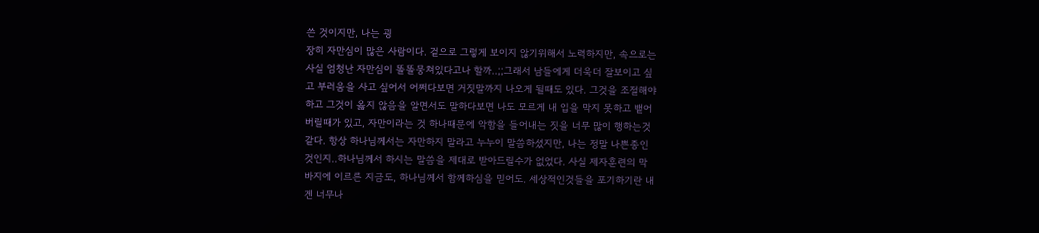쓴 것이지만, 나는 굉
장히 자만심이 많은 사람이다. 겉으로 그렇게 보이지 않기위해서 노력하지만, 속으로는
사실 엄청난 자만심이 똘똘뭉쳐있다고나 할까..;;그래서 남들에게 더욱더 잘보이고 싶
고 부러움을 사고 싶어서 어쩌다보면 거짓말까지 나오게 될때도 있다. 그것을 조절해야
하고 그것이 옳지 않음을 알면서도 말하다보면 나도 모르게 내 입을 막지 못하고 뱉어
버릴때가 있고, 자만이라는 것 하나때문에 악함을 들어내는 짓을 너무 많이 행하는것
같다. 항상 하나님께서는 자만하지 말라고 누누이 말씀하셨지만, 나는 정말 나쁜종인
것인지..하나님께서 하시는 말씀을 제대로 받아드릴수가 없었다. 사실 제자훈련의 막
바지에 이르른 지금도, 하나님께서 함께하심을 믿어도. 세상적인것들을 포기하기란 내
겐 너무나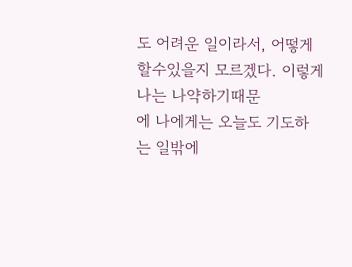도 어려운 일이라서, 어떻게 할수있을지 모르겠다. 이렇게 나는 나약하기때문
에 나에게는 오늘도 기도하는 일밖에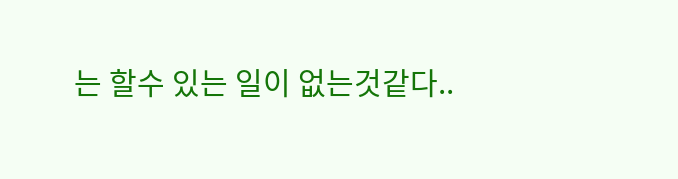는 할수 있는 일이 없는것같다..